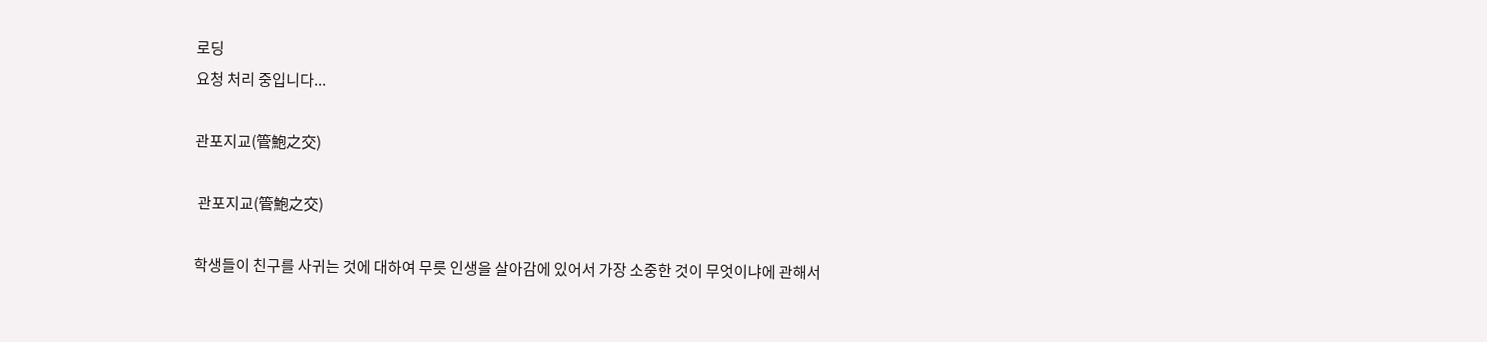로딩
요청 처리 중입니다...

관포지교(管鮑之交)

 관포지교(管鮑之交)

학생들이 친구를 사귀는 것에 대하여 무릇 인생을 살아감에 있어서 가장 소중한 것이 무엇이냐에 관해서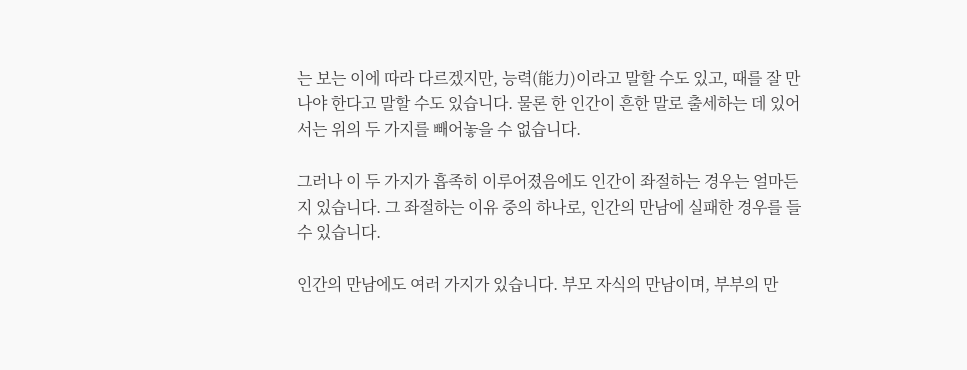는 보는 이에 따라 다르겠지만, 능력(能力)이라고 말할 수도 있고, 때를 잘 만나야 한다고 말할 수도 있습니다. 물론 한 인간이 흔한 말로 출세하는 데 있어서는 위의 두 가지를 빼어놓을 수 없습니다.

그러나 이 두 가지가 흡족히 이루어졌음에도 인간이 좌절하는 경우는 얼마든지 있습니다. 그 좌절하는 이유 중의 하나로, 인간의 만남에 실패한 경우를 들 수 있습니다.

인간의 만남에도 여러 가지가 있습니다. 부모 자식의 만남이며, 부부의 만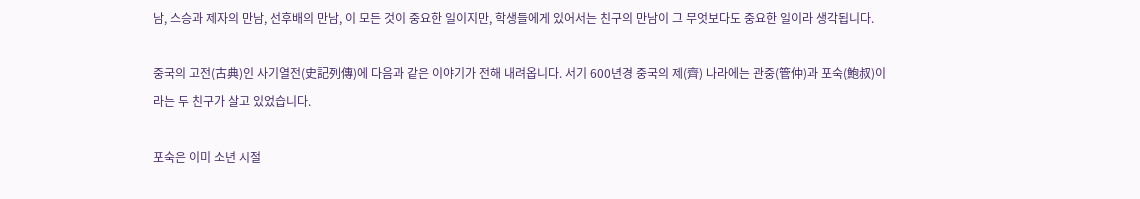남, 스승과 제자의 만남, 선후배의 만남, 이 모든 것이 중요한 일이지만, 학생들에게 있어서는 친구의 만남이 그 무엇보다도 중요한 일이라 생각됩니다.

중국의 고전(古典)인 사기열전(史記列傳)에 다음과 같은 이야기가 전해 내려옵니다. 서기 600년경 중국의 제(齊) 나라에는 관중(管仲)과 포숙(鮑叔)이라는 두 친구가 살고 있었습니다.

포숙은 이미 소년 시절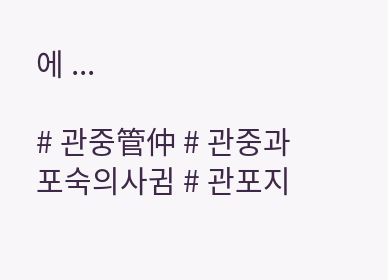에 ...

# 관중管仲 # 관중과포숙의사귐 # 관포지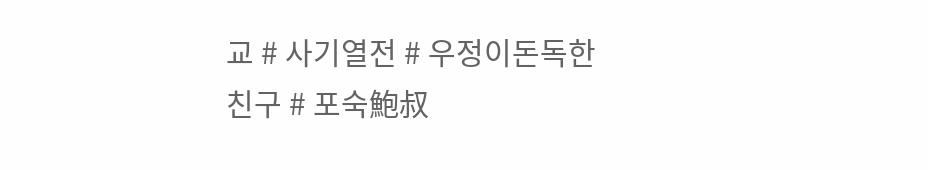교 # 사기열전 # 우정이돈독한친구 # 포숙鮑叔